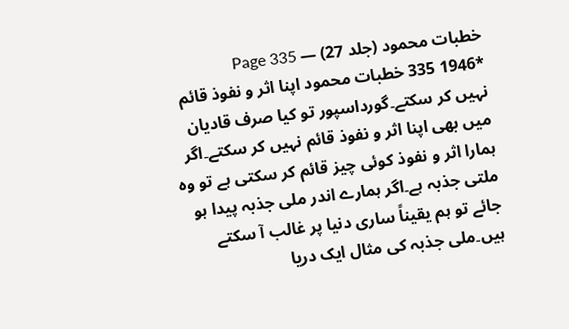خطبات محمود (جلد 27) — Page 335
*1946 335 خطبات محمود اپنا اثر و نفوذ قائم نہیں کر سکتے۔گورداسپور تو کیا صرف قادیان میں بھی اپنا اثر و نفوذ قائم نہیں کر سکتے۔اگر ہمارا اثر و نفوذ کوئی چیز قائم کر سکتی ہے تو وہ ملتی جذبہ ہے۔اگر ہمارے اندر ملی جذبہ پیدا ہو جائے تو ہم یقیناً ساری دنیا پر غالب آ سکتے ہیں۔ملی جذبہ کی مثال ایک دریا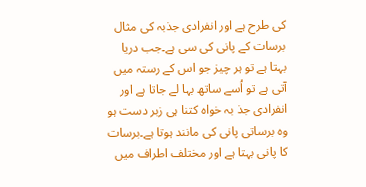کی طرح ہے اور انفرادی جذبہ کی مثال برسات کے پانی کی سی ہے۔جب دریا بہتا ہے تو ہر چیز جو اس کے رستہ میں آتی ہے تو اُسے ساتھ بہا لے جاتا ہے اور انفرادی جذ بہ خواہ کتنا ہی زبر دست ہو وہ برساتی پانی کی مانند ہوتا ہے۔برسات کا پانی بہتا ہے اور مختلف اطراف میں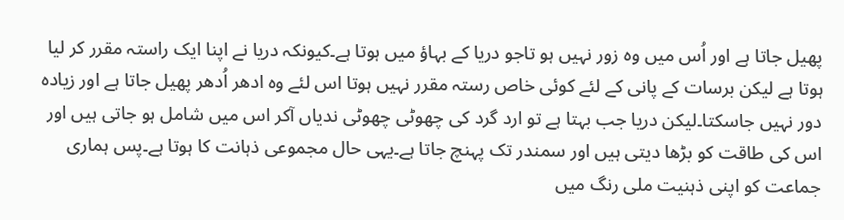پھیل جاتا ہے اور اُس میں وہ زور نہیں ہو تاجو دریا کے بہاؤ میں ہوتا ہے۔کیونکہ دریا نے اپنا ایک راستہ مقرر کر لیا ہوتا ہے لیکن برسات کے پانی کے لئے کوئی خاص رستہ مقرر نہیں ہوتا اس لئے وہ ادھر اُدھر پھیل جاتا ہے اور زیادہ دور نہیں جاسکتا۔لیکن دریا جب بہتا ہے تو ارد گرد کی چھوٹی چھوٹی ندیاں آکر اس میں شامل ہو جاتی ہیں اور اس کی طاقت کو بڑھا دیتی ہیں اور سمندر تک پہنچ جاتا ہے۔یہی حال مجموعی ذہانت کا ہوتا ہے۔پس ہماری جماعت کو اپنی ذہنیت ملی رنگ میں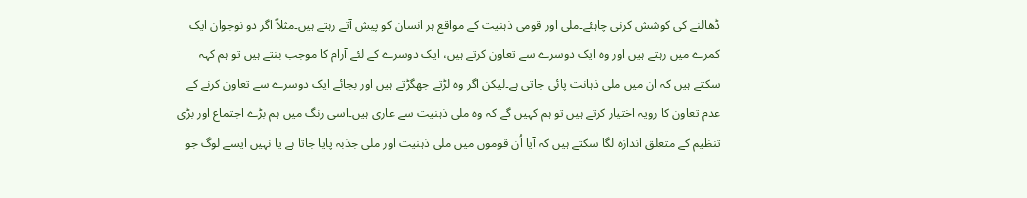ڈھالنے کی کوشش کرنی چاہئے۔ملی اور قومی ذہنیت کے مواقع ہر انسان کو پیش آتے رہتے ہیں۔مثلاً اگر دو نوجوان ایک کمرے میں رہتے ہیں اور وہ ایک دوسرے سے تعاون کرتے ہیں، ایک دوسرے کے لئے آرام کا موجب بنتے ہیں تو ہم کہہ سکتے ہیں کہ ان میں ملی ذہانت پائی جاتی ہے۔لیکن اگر وہ لڑتے جھگڑتے ہیں اور بجائے ایک دوسرے سے تعاون کرنے کے عدم تعاون کا رویہ اختیار کرتے ہیں تو ہم کہیں گے کہ وہ ملی ذہنیت سے عاری ہیں۔اسی رنگ میں ہم بڑے اجتماع اور بڑی تنظیم کے متعلق اندازہ لگا سکتے ہیں کہ آیا اُن قوموں میں ملی ذہنیت اور ملی جذبہ پایا جاتا ہے یا نہیں ایسے لوگ جو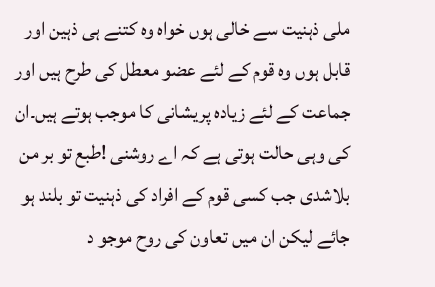ملی ذہنیت سے خالی ہوں خواہ وہ کتنے ہی ذہین اور قابل ہوں وہ قوم کے لئے عضو معطل کی طرح ہیں اور جماعت کے لئے زیادہ پریشانی کا موجب ہوتے ہیں۔ان کی وہی حالت ہوتی ہے کہ اے روشنی !طبع تو بر من بلاشدی جب کسی قوم کے افراد کی ذہنیت تو بلند ہو جائے لیکن ان میں تعاون کی روح موجو د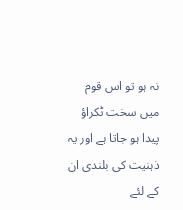نہ ہو تو اس قوم میں سخت ٹکراؤ پیدا ہو جاتا ہے اور یہ ذہنیت کی بلندی ان کے لئے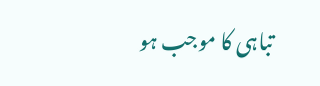تباہی کا موجب ہو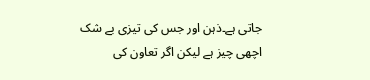جاتی ہے۔ذہن اور جس کی تیزی بے شک اچھی چیز ہے لیکن اگر تعاون کی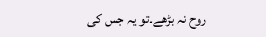روح نہ بڑھے۔تو یہ جس کی